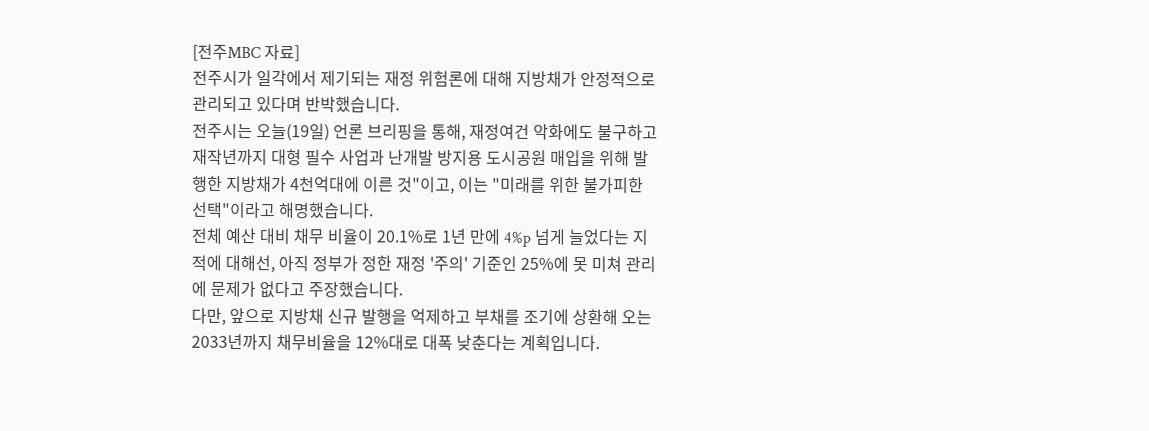[전주MBC 자료]
전주시가 일각에서 제기되는 재정 위험론에 대해 지방채가 안정적으로 관리되고 있다며 반박했습니다.
전주시는 오늘(19일) 언론 브리핑을 통해, 재정여건 악화에도 불구하고 재작년까지 대형 필수 사업과 난개발 방지용 도시공원 매입을 위해 발행한 지방채가 4천억대에 이른 것"이고, 이는 "미래를 위한 불가피한 선택"이라고 해명했습니다.
전체 예산 대비 채무 비율이 20.1%로 1년 만에 4%p 넘게 늘었다는 지적에 대해선, 아직 정부가 정한 재정 '주의' 기준인 25%에 못 미쳐 관리에 문제가 없다고 주장했습니다.
다만, 앞으로 지방채 신규 발행을 억제하고 부채를 조기에 상환해 오는 2033년까지 채무비율을 12%대로 대폭 낮춘다는 계획입니다.